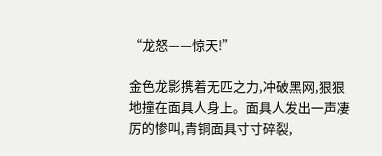“龙怒——惊天!”

金色龙影携着无匹之力,冲破黑网,狠狠地撞在面具人身上。面具人发出一声凄厉的惨叫,青铜面具寸寸碎裂,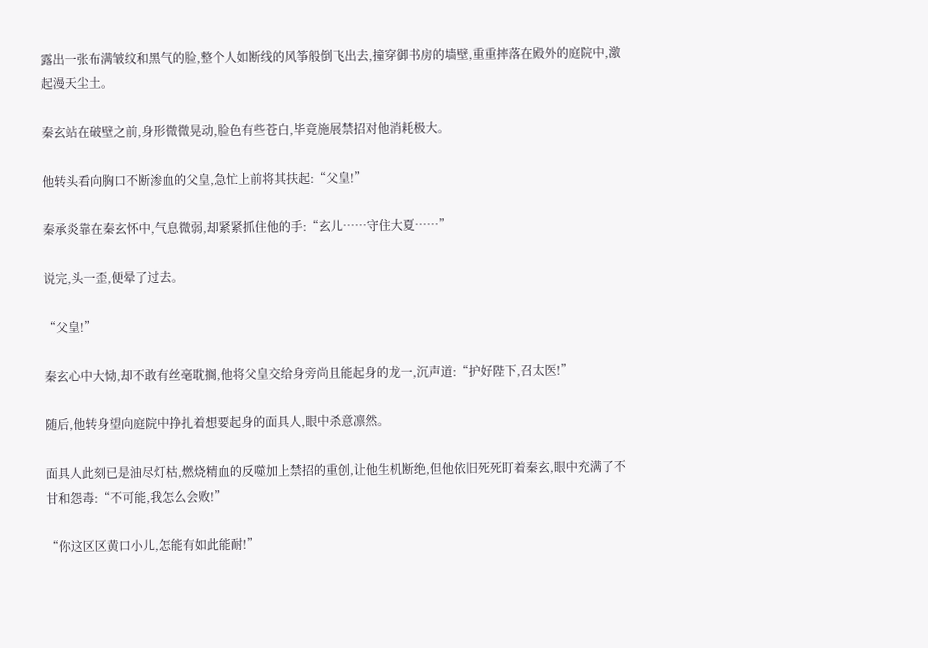露出一张布满皱纹和黑气的脸,整个人如断线的风筝般倒飞出去,撞穿御书房的墙壁,重重摔落在殿外的庭院中,激起漫天尘土。

秦玄站在破壁之前,身形微微晃动,脸色有些苍白,毕竟施展禁招对他消耗极大。

他转头看向胸口不断渗血的父皇,急忙上前将其扶起:“父皇!”

秦承炎靠在秦玄怀中,气息微弱,却紧紧抓住他的手:“玄儿……守住大夏……”

说完,头一歪,便晕了过去。

“父皇!”

秦玄心中大恸,却不敢有丝毫耽搁,他将父皇交给身旁尚且能起身的龙一,沉声道:“护好陛下,召太医!”

随后,他转身望向庭院中挣扎着想要起身的面具人,眼中杀意凛然。

面具人此刻已是油尽灯枯,燃烧精血的反噬加上禁招的重创,让他生机断绝,但他依旧死死盯着秦玄,眼中充满了不甘和怨毒:“不可能,我怎么会败!”

“你这区区黄口小儿,怎能有如此能耐!”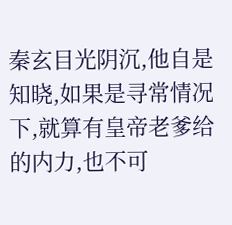秦玄目光阴沉,他自是知晓,如果是寻常情况下,就算有皇帝老爹给的内力,也不可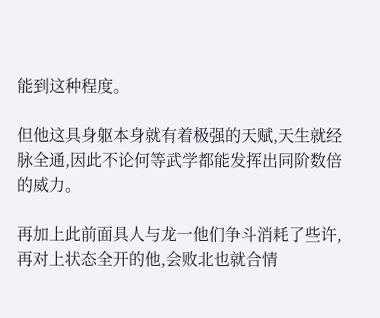能到这种程度。

但他这具身躯本身就有着极强的天赋,天生就经脉全通,因此不论何等武学都能发挥出同阶数倍的威力。

再加上此前面具人与龙一他们争斗消耗了些许,再对上状态全开的他,会败北也就合情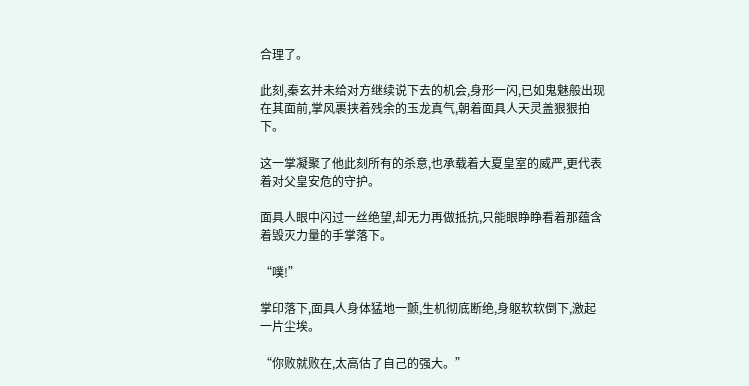合理了。

此刻,秦玄并未给对方继续说下去的机会,身形一闪,已如鬼魅般出现在其面前,掌风裹挟着残余的玉龙真气,朝着面具人天灵盖狠狠拍下。

这一掌凝聚了他此刻所有的杀意,也承载着大夏皇室的威严,更代表着对父皇安危的守护。

面具人眼中闪过一丝绝望,却无力再做抵抗,只能眼睁睁看着那蕴含着毁灭力量的手掌落下。

“噗!”

掌印落下,面具人身体猛地一颤,生机彻底断绝,身躯软软倒下,激起一片尘埃。

“你败就败在,太高估了自己的强大。”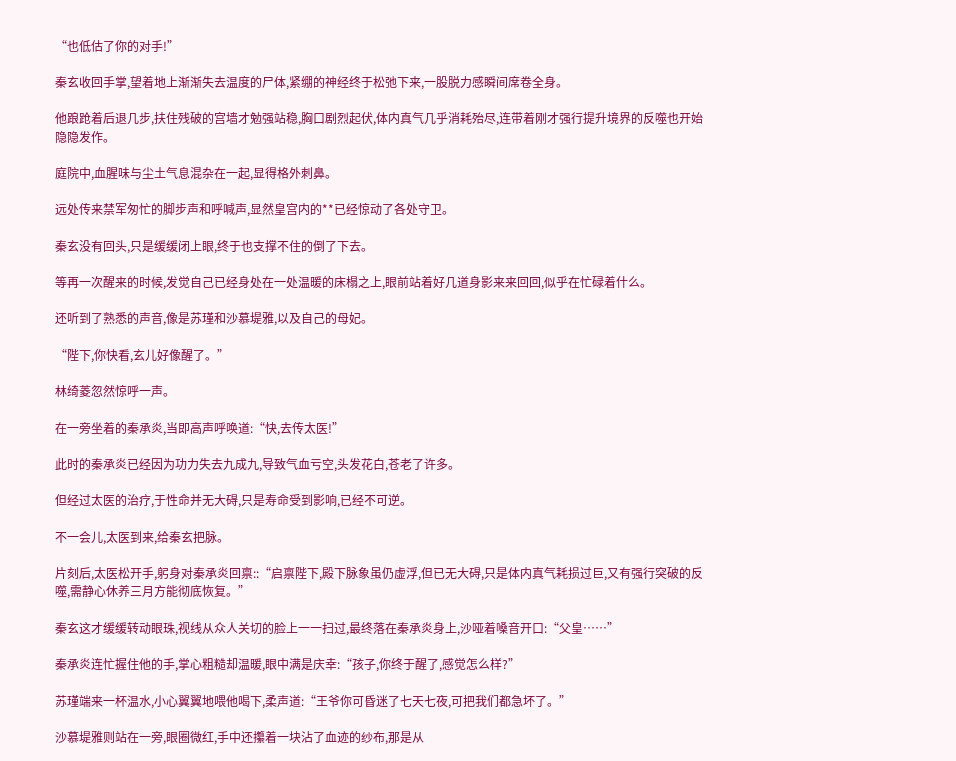“也低估了你的对手!”

秦玄收回手掌,望着地上渐渐失去温度的尸体,紧绷的神经终于松弛下来,一股脱力感瞬间席卷全身。

他踉跄着后退几步,扶住残破的宫墙才勉强站稳,胸口剧烈起伏,体内真气几乎消耗殆尽,连带着刚才强行提升境界的反噬也开始隐隐发作。

庭院中,血腥味与尘土气息混杂在一起,显得格外刺鼻。

远处传来禁军匆忙的脚步声和呼喊声,显然皇宫内的**已经惊动了各处守卫。

秦玄没有回头,只是缓缓闭上眼,终于也支撑不住的倒了下去。

等再一次醒来的时候,发觉自己已经身处在一处温暖的床榻之上,眼前站着好几道身影来来回回,似乎在忙碌着什么。

还听到了熟悉的声音,像是苏瑾和沙慕堤雅,以及自己的母妃。

“陛下,你快看,玄儿好像醒了。”

林绮菱忽然惊呼一声。

在一旁坐着的秦承炎,当即高声呼唤道:“快,去传太医!”

此时的秦承炎已经因为功力失去九成九,导致气血亏空,头发花白,苍老了许多。

但经过太医的治疗,于性命并无大碍,只是寿命受到影响,已经不可逆。

不一会儿,太医到来,给秦玄把脉。

片刻后,太医松开手,躬身对秦承炎回禀::“启禀陛下,殿下脉象虽仍虚浮,但已无大碍,只是体内真气耗损过巨,又有强行突破的反噬,需静心休养三月方能彻底恢复。”

秦玄这才缓缓转动眼珠,视线从众人关切的脸上一一扫过,最终落在秦承炎身上,沙哑着嗓音开口:“父皇……”

秦承炎连忙握住他的手,掌心粗糙却温暖,眼中满是庆幸:“孩子,你终于醒了,感觉怎么样?”

苏瑾端来一杯温水,小心翼翼地喂他喝下,柔声道:“王爷你可昏迷了七天七夜,可把我们都急坏了。”

沙慕堤雅则站在一旁,眼圈微红,手中还攥着一块沾了血迹的纱布,那是从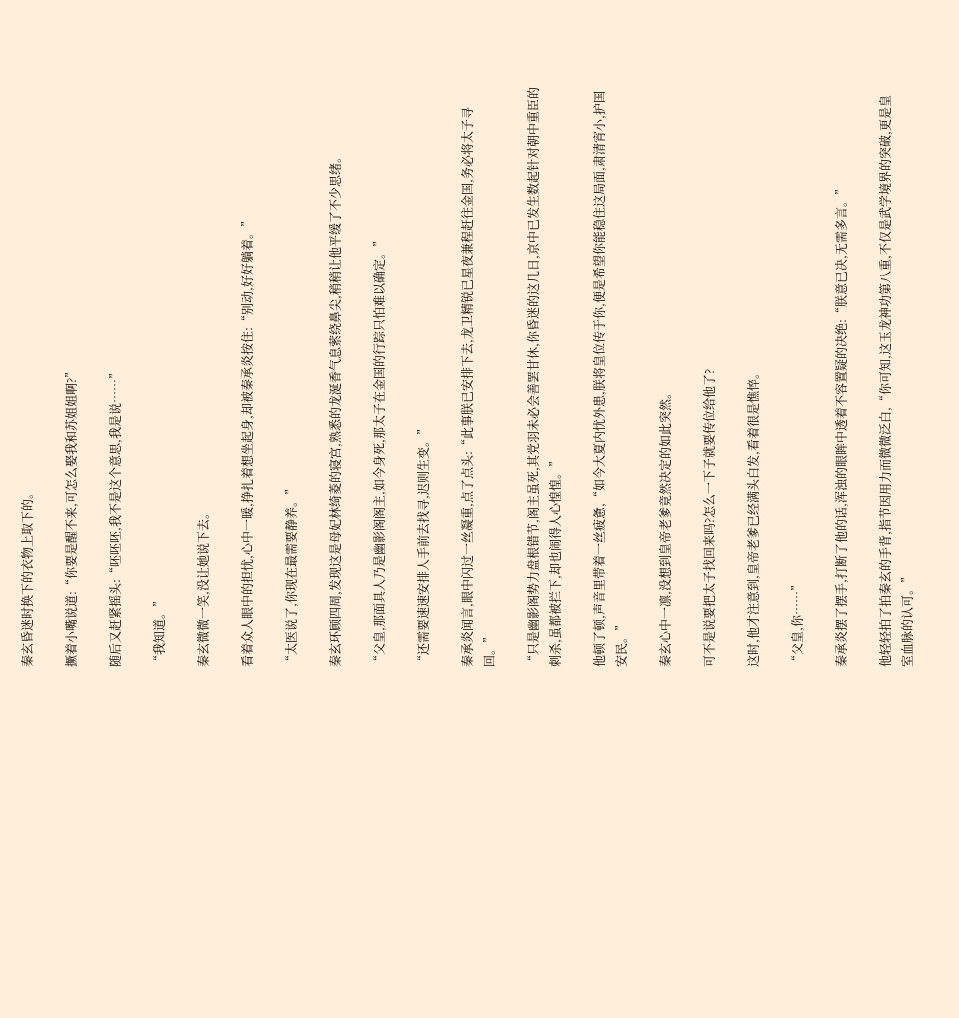秦玄昏迷时换下的衣物上取下的。

撅着小嘴说道:“你要是醒不来,可怎么娶我和苏姐姐啊?”

随后又赶紧摇头:“呸呸呸,我不是这个意思,我是说……”

“我知道。”

秦玄微微一笑,没让她说下去。

看着众人眼中的担忧,心中一暖,挣扎着想坐起身,却被秦承炎按住:“别动,好好躺着。”

“太医说了,你现在最需要静养。”

秦玄环顾四周,发现这是母妃林绮菱的寝宫,熟悉的龙涎香气息萦绕鼻尖,稍稍让他平缓了不少思绪。

“父皇,那面具人乃是幽影阁阁主,如今身死,那太子在金国的行踪只怕难以确定。”

“还需要速速安排人手前去找寻,迟则生变。”

秦承炎闻言,眼中闪过一丝凝重,点了点头:“此事朕已安排下去,龙卫精锐已星夜兼程赶往金国,务必将太子寻回。”

“只是幽影阁势力盘根错节,阁主虽死,其党羽未必会善罢甘休,你昏迷的这几日,京中已发生数起针对朝中重臣的刺杀,虽都被拦下,却也闹得人心惶惶。”

他顿了顿,声音里带着一丝疲惫,“如今大夏内忧外患,朕将皇位传于你,便是希望你能稳住这局面,肃清宵小,护国安民。”

秦玄心中一凛,没想到皇帝老爹竟然决定的如此突然。

可不是说要把太子找回来吗?怎么一下子就要传位给他了?

这时,他才注意到,皇帝老爹已经满头白发,看着很是憔悴。

“父皇,你……”

秦承炎摆了摆手,打断了他的话,浑浊的眼眸中透着不容置疑的决绝:“朕意已决,无需多言。”

他轻轻拍了拍秦玄的手背,指节因用力而微微泛白,“你可知,这玉龙神功第八重,不仅是武学境界的突破,更是皇室血脉的认可。”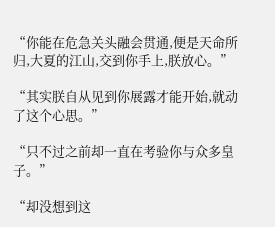“你能在危急关头融会贯通,便是天命所归,大夏的江山,交到你手上,朕放心。”

“其实朕自从见到你展露才能开始,就动了这个心思。”

“只不过之前却一直在考验你与众多皇子。”

“却没想到这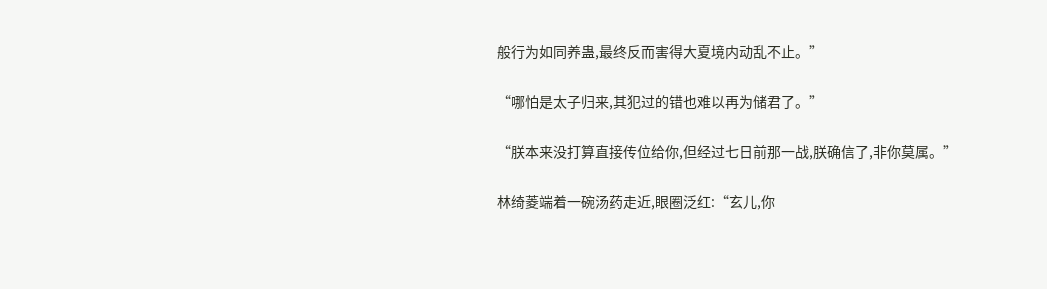般行为如同养蛊,最终反而害得大夏境内动乱不止。”

“哪怕是太子归来,其犯过的错也难以再为储君了。”

“朕本来没打算直接传位给你,但经过七日前那一战,朕确信了,非你莫属。”

林绮菱端着一碗汤药走近,眼圈泛红:“玄儿,你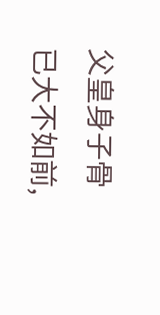父皇身子骨已大不如前,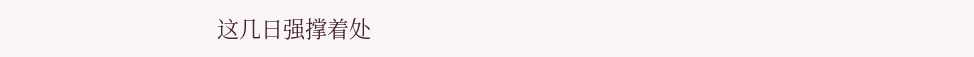这几日强撑着处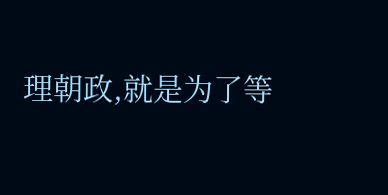理朝政,就是为了等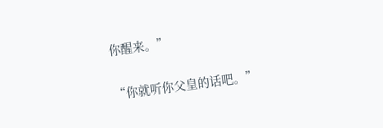你醒来。”

“你就听你父皇的话吧。”